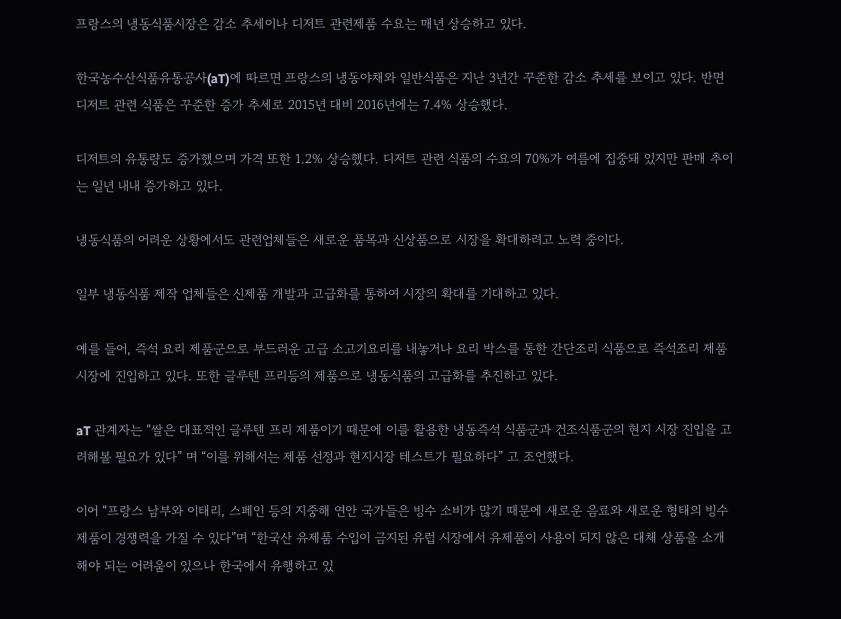프랑스의 냉동식품시장은 감소 추세이나 디저트 관련제품 수요는 매년 상승하고 있다.

한국농수산식품유통공사(aT)에 따르면 프랑스의 냉동야채와 일반식품은 지난 3년간 꾸준한 감소 추세를 보이고 있다. 반면 디저트 관련 식품은 꾸준한 증가 추세로 2015년 대비 2016년에는 7.4% 상승했다.

디저트의 유통량도 증가했으며 가격 또한 1.2% 상승했다. 디저트 관련 식품의 수요의 70%가 여름에 집중돼 있지만 판매 추이는 일년 내내 증가하고 있다.

냉동식품의 어려운 상황에서도 관련업체들은 새로운 품목과 신상품으로 시장을 확대하려고 노력 중이다.

일부 냉동식품 제작 업체들은 신제품 개발과 고급화를 통하여 시장의 확대를 기대하고 있다.

예를 들어, 즉석 요리 제품군으로 부드러운 고급 소고기요리를 내놓거나 요리 박스를 통한 간단조리 식품으로 즉석조리 제품 시장에 진입하고 있다. 또한 글루텐 프리등의 제품으로 냉동식품의 고급화를 추진하고 있다.

aT 관계자는 “쌀은 대표적인 글루텐 프리 제품이기 때문에 이를 활용한 냉동즉석 식품군과 건조식품군의 현지 시장 진입을 고려해볼 필요가 있다” 며 “이를 위해서는 제품 선정과 현지시장 테스트가 필요하다” 고 조언했다.

이어 “프랑스 남부와 이태리, 스페인 등의 지중해 연안 국가들은 빙수 소비가 많기 때문에 새로운 음료와 새로운 형태의 빙수 제품이 경쟁력을 가질 수 있다”며 “한국산 유제품 수입이 금지된 유럽 시장에서 유제품이 사용이 되지 않은 대체 상품을 소개해야 되는 어려움이 있으나 한국에서 유행하고 있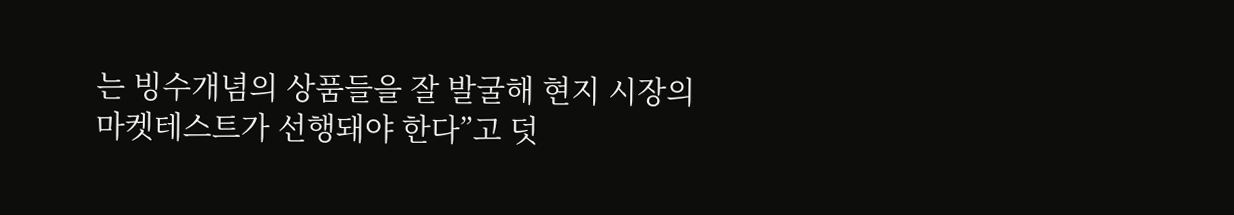는 빙수개념의 상품들을 잘 발굴해 현지 시장의 마켓테스트가 선행돼야 한다”고 덧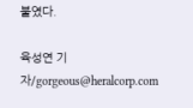붙였다.

육성연 기자/gorgeous@heralcorp.com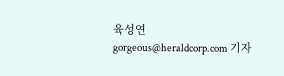육성연 gorgeous@heraldcorp.com 기자